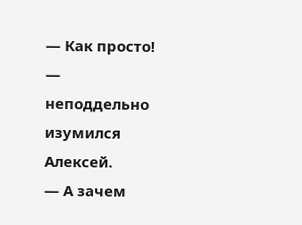— Как просто! — неподдельно изумился Алексей.
— А зачем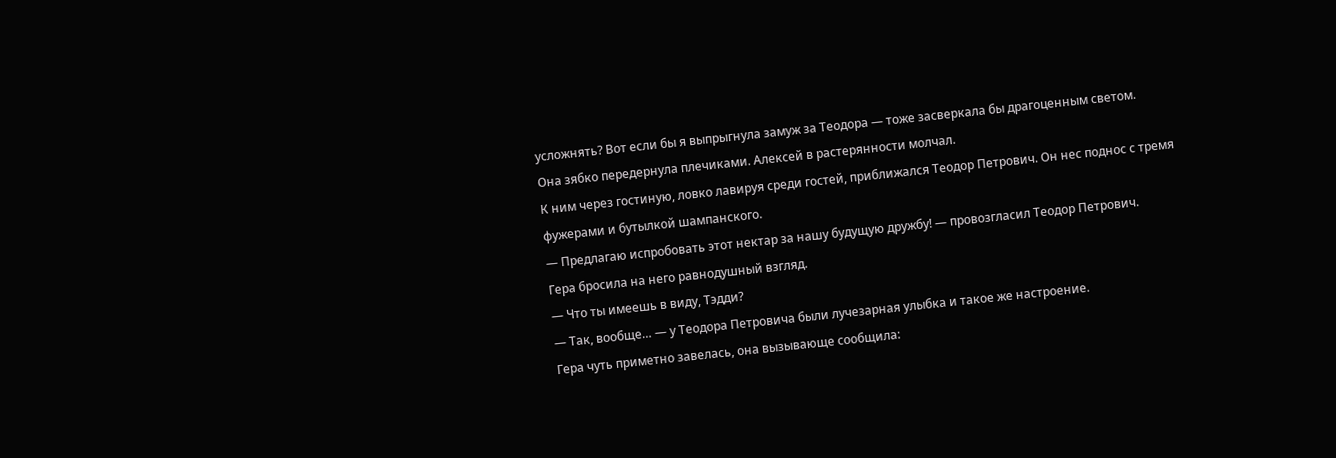усложнять? Вот если бы я выпрыгнула замуж за Теодора — тоже засверкала бы драгоценным светом.
Она зябко передернула плечиками. Алексей в растерянности молчал.
К ним через гостиную, ловко лавируя среди гостей, приближался Теодор Петрович. Он нес поднос с тремя фужерами и бутылкой шампанского.
— Предлагаю испробовать этот нектар за нашу будущую дружбу! — провозгласил Теодор Петрович.
Гера бросила на него равнодушный взгляд.
— Что ты имеешь в виду, Тэдди?
— Так, вообще… — у Теодора Петровича были лучезарная улыбка и такое же настроение.
Гера чуть приметно завелась, она вызывающе сообщила: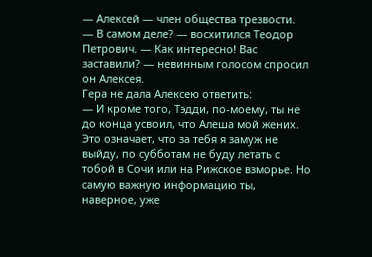— Алексей — член общества трезвости.
— В самом деле? — восхитился Теодор Петрович. — Как интересно! Вас заставили? — невинным голосом спросил он Алексея.
Гера не дала Алексею ответить:
— И кроме того, Тэдди, по-моему, ты не до конца усвоил, что Алеша мой жених. Это означает, что за тебя я замуж не выйду, по субботам не буду летать с тобой в Сочи или на Рижское взморье. Но самую важную информацию ты, наверное, уже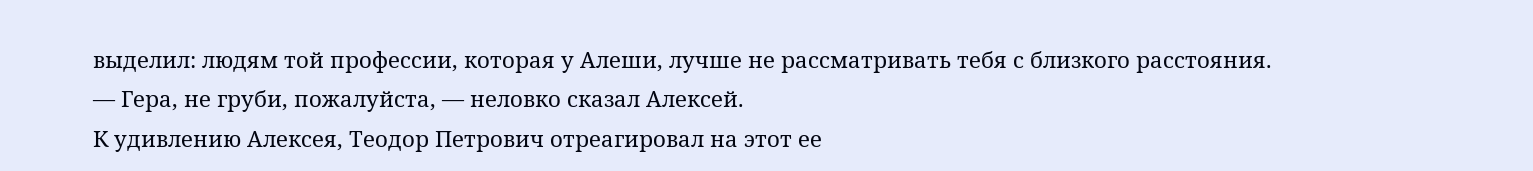выделил: людям той профессии, которая у Алеши, лучше не рассматривать тебя с близкого расстояния.
— Гера, не груби, пожалуйста, — неловко сказал Алексей.
К удивлению Алексея, Теодор Петрович отреагировал на этот ее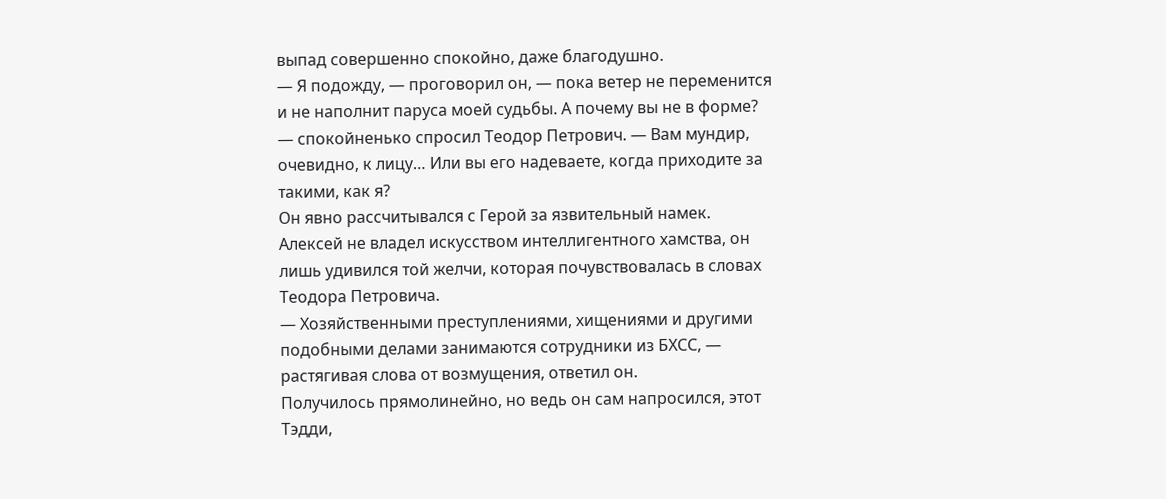выпад совершенно спокойно, даже благодушно.
— Я подожду, — проговорил он, — пока ветер не переменится и не наполнит паруса моей судьбы. А почему вы не в форме? — спокойненько спросил Теодор Петрович. — Вам мундир, очевидно, к лицу… Или вы его надеваете, когда приходите за такими, как я?
Он явно рассчитывался с Герой за язвительный намек.
Алексей не владел искусством интеллигентного хамства, он лишь удивился той желчи, которая почувствовалась в словах Теодора Петровича.
— Хозяйственными преступлениями, хищениями и другими подобными делами занимаются сотрудники из БХСС, — растягивая слова от возмущения, ответил он.
Получилось прямолинейно, но ведь он сам напросился, этот Тэдди,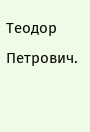Теодор Петрович.